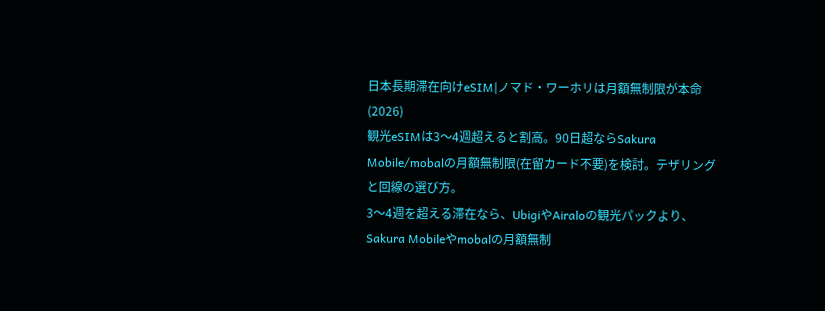日本長期滞在向けeSIM|ノマド・ワーホリは月額無制限が本命(2026)
観光eSIMは3〜4週超えると割高。90日超ならSakura Mobile/mobalの月額無制限(在留カード不要)を検討。テザリングと回線の選び方。
3〜4週を超える滞在なら、UbigiやAiraloの観光パックより、Sakura Mobileやmobalの月額無制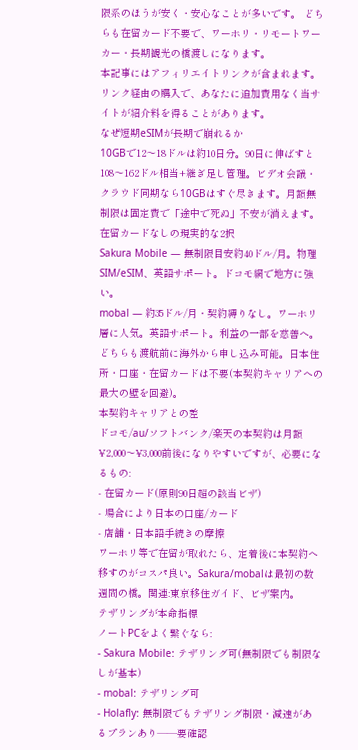限系のほうが安く・安心なことが多いです。 どちらも在留カード不要で、ワーホリ・リモートワーカー・長期観光の橋渡しになります。
本記事にはアフィリエイトリンクが含まれます。リンク経由の購入で、あなたに追加費用なく当サイトが紹介料を得ることがあります。
なぜ短期eSIMが長期で崩れるか
10GBで12〜18ドルは約10日分。90日に伸ばすと108〜162ドル相当+継ぎ足し管理。ビデオ会議・クラウド同期なら10GBはすぐ尽きます。月額無制限は固定費で「途中で死ぬ」不安が消えます。
在留カードなしの現実的な2択
Sakura Mobile — 無制限目安約40ドル/月。物理SIM/eSIM、英語サポート。ドコモ網で地方に強い。
mobal — 約35ドル/月・契約縛りなし。ワーホリ層に人気。英語サポート。利益の一部を慈善へ。
どちらも渡航前に海外から申し込み可能。日本住所・口座・在留カードは不要(本契約キャリアへの最大の壁を回避)。
本契約キャリアとの差
ドコモ/au/ソフトバンク/楽天の本契約は月額¥2,000〜¥3,000前後になりやすいですが、必要になるもの:
- 在留カード(原則90日超の該当ビザ)
- 場合により日本の口座/カード
- 店舗・日本語手続きの摩擦
ワーホリ等で在留が取れたら、定着後に本契約へ移すのがコスパ良い。Sakura/mobalは最初の数週間の橋。関連:東京移住ガイド、ビザ案内。
テザリングが本命指標
ノートPCをよく繋ぐなら:
- Sakura Mobile: テザリング可(無制限でも制限なしが基本)
- mobal: テザリング可
- Holafly: 無制限でもテザリング制限・減速があるプランあり——要確認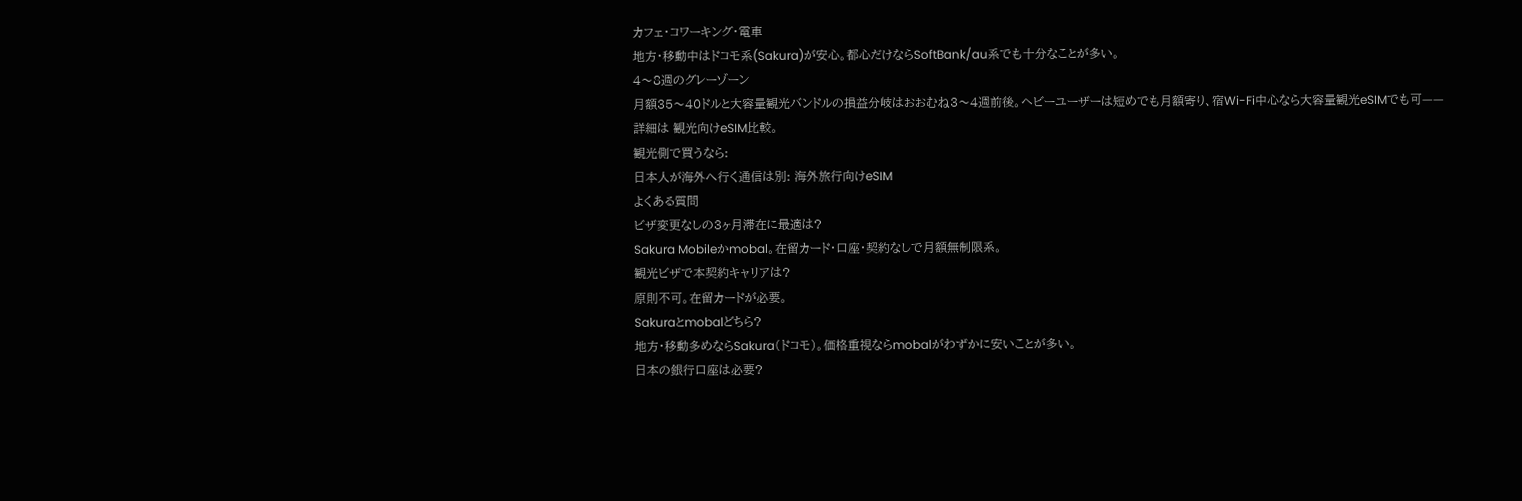カフェ・コワーキング・電車
地方・移動中はドコモ系(Sakura)が安心。都心だけならSoftBank/au系でも十分なことが多い。
4〜8週のグレーゾーン
月額35〜40ドルと大容量観光バンドルの損益分岐はおおむね3〜4週前後。ヘビーユーザーは短めでも月額寄り、宿Wi-Fi中心なら大容量観光eSIMでも可——詳細は 観光向けeSIM比較。
観光側で買うなら:
日本人が海外へ行く通信は別: 海外旅行向けeSIM
よくある質問
ビザ変更なしの3ヶ月滞在に最適は?
Sakura Mobileかmobal。在留カード・口座・契約なしで月額無制限系。
観光ビザで本契約キャリアは?
原則不可。在留カードが必要。
Sakuraとmobalどちら?
地方・移動多めならSakura(ドコモ)。価格重視ならmobalがわずかに安いことが多い。
日本の銀行口座は必要?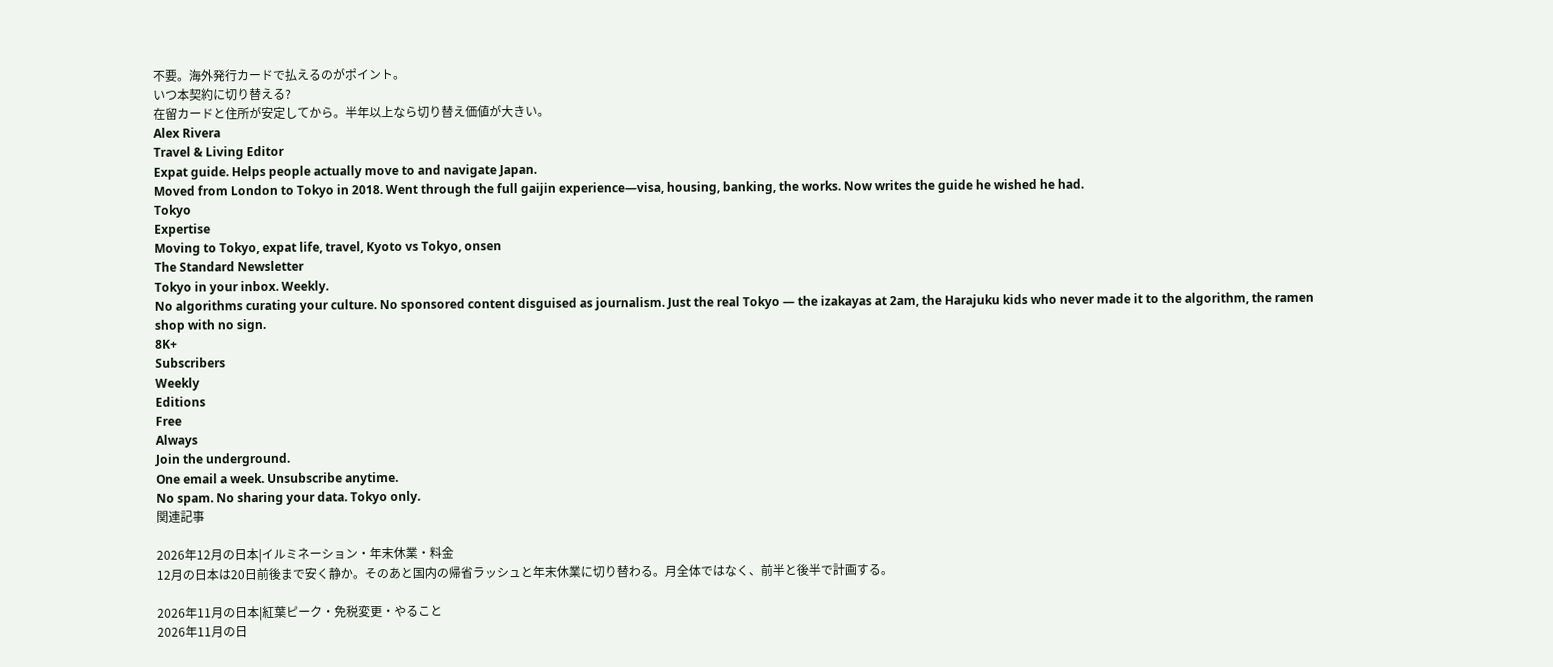不要。海外発行カードで払えるのがポイント。
いつ本契約に切り替える?
在留カードと住所が安定してから。半年以上なら切り替え価値が大きい。
Alex Rivera
Travel & Living Editor
Expat guide. Helps people actually move to and navigate Japan.
Moved from London to Tokyo in 2018. Went through the full gaijin experience—visa, housing, banking, the works. Now writes the guide he wished he had.
Tokyo
Expertise
Moving to Tokyo, expat life, travel, Kyoto vs Tokyo, onsen
The Standard Newsletter
Tokyo in your inbox. Weekly.
No algorithms curating your culture. No sponsored content disguised as journalism. Just the real Tokyo — the izakayas at 2am, the Harajuku kids who never made it to the algorithm, the ramen shop with no sign.
8K+
Subscribers
Weekly
Editions
Free
Always
Join the underground.
One email a week. Unsubscribe anytime.
No spam. No sharing your data. Tokyo only.
関連記事

2026年12月の日本|イルミネーション・年末休業・料金
12月の日本は20日前後まで安く静か。そのあと国内の帰省ラッシュと年末休業に切り替わる。月全体ではなく、前半と後半で計画する。

2026年11月の日本|紅葉ピーク・免税変更・やること
2026年11月の日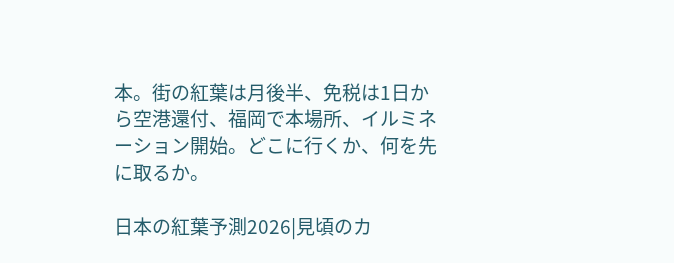本。街の紅葉は月後半、免税は1日から空港還付、福岡で本場所、イルミネーション開始。どこに行くか、何を先に取るか。

日本の紅葉予測2026|見頃のカ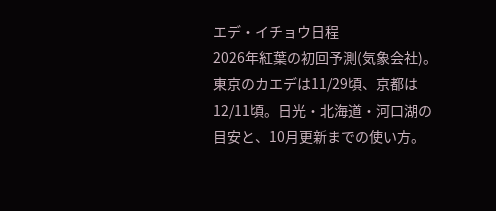エデ・イチョウ日程
2026年紅葉の初回予測(気象会社)。東京のカエデは11/29頃、京都は12/11頃。日光・北海道・河口湖の目安と、10月更新までの使い方。